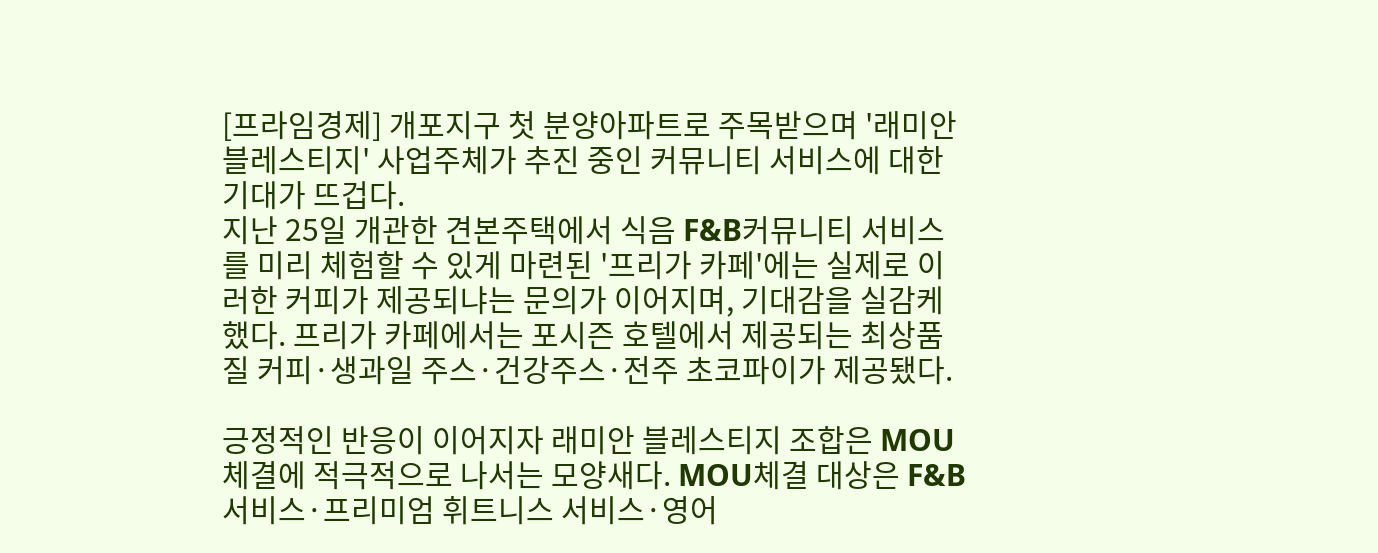[프라임경제] 개포지구 첫 분양아파트로 주목받으며 '래미안 블레스티지' 사업주체가 추진 중인 커뮤니티 서비스에 대한 기대가 뜨겁다.
지난 25일 개관한 견본주택에서 식음 F&B커뮤니티 서비스를 미리 체험할 수 있게 마련된 '프리가 카페'에는 실제로 이러한 커피가 제공되냐는 문의가 이어지며, 기대감을 실감케 했다. 프리가 카페에서는 포시즌 호텔에서 제공되는 최상품질 커피·생과일 주스·건강주스·전주 초코파이가 제공됐다.

긍정적인 반응이 이어지자 래미안 블레스티지 조합은 MOU체결에 적극적으로 나서는 모양새다. MOU체결 대상은 F&B서비스·프리미엄 휘트니스 서비스·영어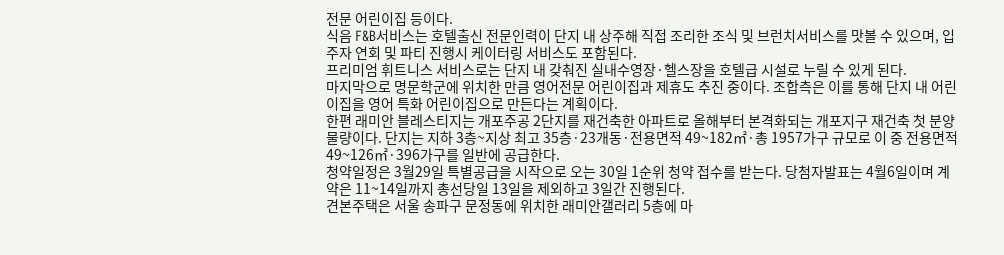전문 어린이집 등이다.
식음 F&B서비스는 호텔출신 전문인력이 단지 내 상주해 직접 조리한 조식 및 브런치서비스를 맛볼 수 있으며, 입주자 연회 및 파티 진행시 케이터링 서비스도 포함된다.
프리미엄 휘트니스 서비스로는 단지 내 갖춰진 실내수영장·헬스장을 호텔급 시설로 누릴 수 있게 된다.
마지막으로 명문학군에 위치한 만큼 영어전문 어린이집과 제휴도 추진 중이다. 조합측은 이를 통해 단지 내 어린이집을 영어 특화 어린이집으로 만든다는 계획이다.
한편 래미안 블레스티지는 개포주공 2단지를 재건축한 아파트로 올해부터 본격화되는 개포지구 재건축 첫 분양물량이다. 단지는 지하 3층~지상 최고 35층·23개동·전용면적 49~182㎡·총 1957가구 규모로 이 중 전용면적 49~126㎡·396가구를 일반에 공급한다.
청약일정은 3월29일 특별공급을 시작으로 오는 30일 1순위 청약 접수를 받는다. 당첨자발표는 4월6일이며 계약은 11~14일까지 총선당일 13일을 제외하고 3일간 진행된다.
견본주택은 서울 송파구 문정동에 위치한 래미안갤러리 5층에 마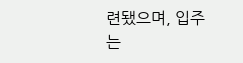련됐으며, 입주는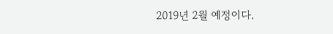2019년 2월 예정이다.